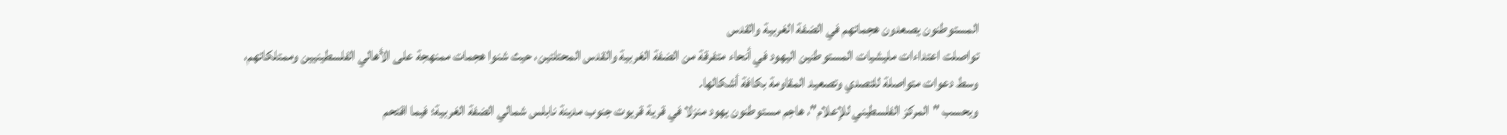المستوطنون يصعدون هجماتهم في الضفة الغربية والقدس
تواصلت اعتداءات مليشيات المستوطنين اليهود في أنحاء متفرقة من الضفة الغربية والقدس المحتلتين، حيث شنوا هجمات ممنهجة على الأهالي الفلسطينيين وممتلكاتهم، وسط دعوات متواصلة للتصدي وتصعيد المقاومة بكافة أشكالها.
وبحسب "المركز الفلسطيني للإعلام"، هاجم مستوطنون يهود منزلا في قرية قريوت جنوب مدينة نابلس شمالي الضفة الغربية؛ فيما اقتحم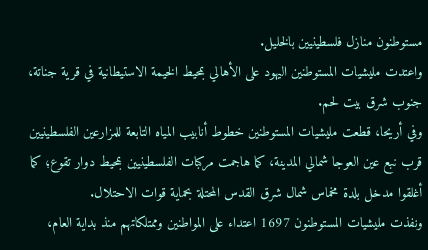مستوطنون منازل فلسطينيين بالخليل.
واعتدت مليشيات المستوطنين اليهود على الأهالي بمحيط الخيمة الاستيطانية في قرية جناتة، جنوب شرق بيت لحم.
وفي أريحا، قطعت مليشيات المستوطنين خطوط أنابيب المياه التابعة للمزارعين الفلسطينيين قرب نبع عين العوجا شمالي المدينة، كما هاجمت مركبات الفلسطينيين بمحيط دوار تقوع؛ كما أغلقوا مدخل بلدة مخماس شمال شرق القدس المحتلة بحماية قوات الاحتلال.
ونفذت مليشيات المستوطنون 1697 اعتداء على المواطنين وممتلكاتهم منذ بداية العام،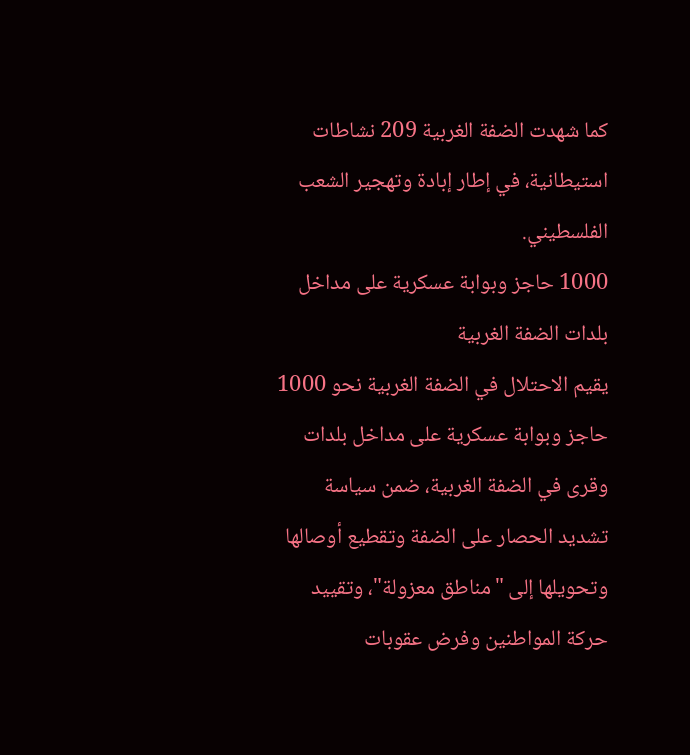كما شهدت الضفة الغربية 209 نشاطات استيطانية، في إطار إبادة وتهجير الشعب الفلسطيني.
1000 حاجز وبوابة عسكرية على مداخل بلدات الضفة الغربية
يقيم الاحتلال في الضفة الغربية نحو 1000 حاجز وبوابة عسكرية على مداخل بلدات وقرى في الضفة الغربية، ضمن سياسة تشديد الحصار على الضفة وتقطيع أوصالها وتحويلها إلى "مناطق معزولة"، وتقييد حركة المواطنين وفرض عقوبات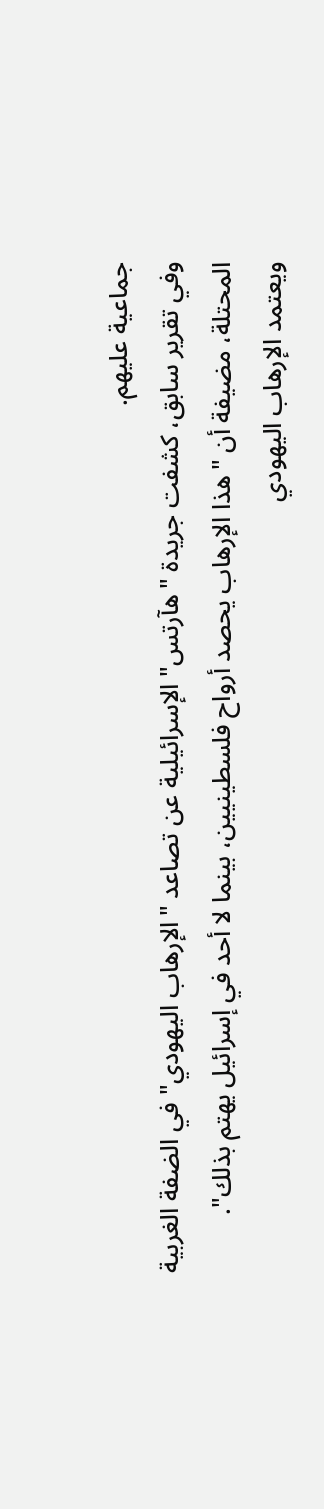جماعية عليهم.
وفي تقرير سابق، كشفت جريدة "هآرتس" الإسرائيلية عن تصاعد "الإرهاب اليهودي" في الضفة الغربية المحتلة، مضيفة أن "هذا الإرهاب يحصد أرواح فلسطينيين، بينما لا أحد في إسرائيل يهتم بذلك".
ويعتمد الإرهاب اليهودي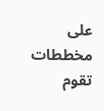على مخططات تقوم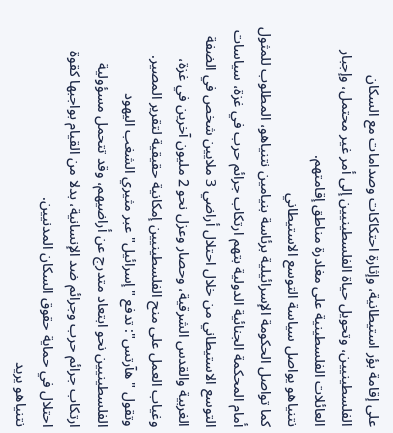على إقامة بؤر استيطانية، وإثارة احتكاكات وصدامات مع السكان الفلسطينيين، وتحويل حياة الفلسطينيين إلى أمر غير محتمل، وإجبار العائلات الفلسطينية على مغادرة مناطق إقامتهم.
نتنياهو يواصل سياسة التوسع الاستيطاني
كما تواصل الحكومة الإسرائيلية برئاسة بنيامين نتنياهو، المطلوب للمثول أمام المحكمة الجنائية الدولية بتهم ارتكاب جرائم حرب في غزة، سياسات التوسع الاستيطاني من خلال احتلال أراضي 3 ملايين شخص في الضفة الغربية والقدس الشرقية، وحصار وعزل نحو 2 مليون آخرين في غزة، وغياب العمل على منح الفلسطينيين إمكانية حقيقية لتقرير المصير.
وتقول "هآرتس": تدفع "إسرائيل" عبر مثيري الشغب اليهود الفلسطينيين نحو ابتعاد متدرج عن أراضيهم، وقد تتحمل مسؤولية ارتكاب جرائم حرب وجرائم ضد الإنسانية، بدلا من القيام بواجبها كقوة احتلال في حماية حقوق السكان المدنيين.
نتنياهو يريد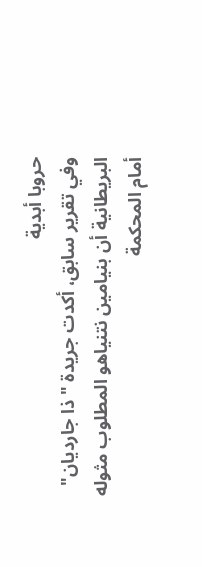حروبا أبدية
وفي تقرير سابق، أكدت جريدة "ذا جارديان" البريطانية أن بنيامين نتنياهو المطلوب مثوله أمام المحكمة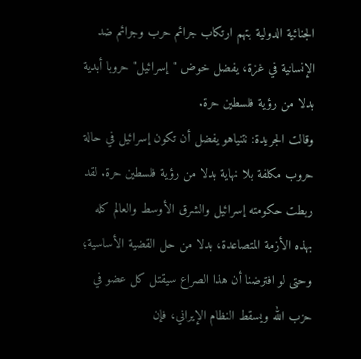الجنائية الدولية بتهم ارتكاب جرائم حرب وجرائم ضد الإنسانية في غزة، يفضل خوض "إسرائيل" حروبا أبدية بدلا من رؤية فلسطين حرة.
وقالت الجريدة: نتنياهو يفضل أن تكون إسرائيل في حالة حروب مكلفة بلا نهاية بدلا من رؤية فلسطين حرة. لقد ربطت حكومته إسرائيل والشرق الأوسط والعالم كله بهذه الأزمة المتصاعدة، بدلا من حل القضية الأساسية؛ وحتى لو افترضنا أن هذا الصراع سيقتل كل عضو في حزب الله ويسقط النظام الإيراني، فإن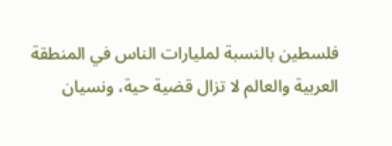فلسطين بالنسبة لمليارات الناس في المنطقة العربية والعالم لا تزال قضية حية، ونسيان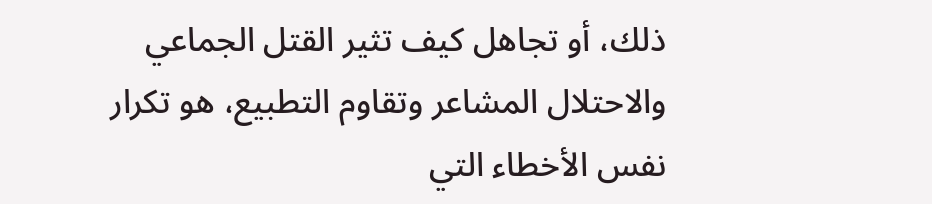ذلك، أو تجاهل كيف تثير القتل الجماعي والاحتلال المشاعر وتقاوم التطبيع، هو تكرار نفس الأخطاء التي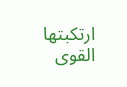ارتكبتها القوى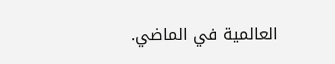العالمية في الماضي.